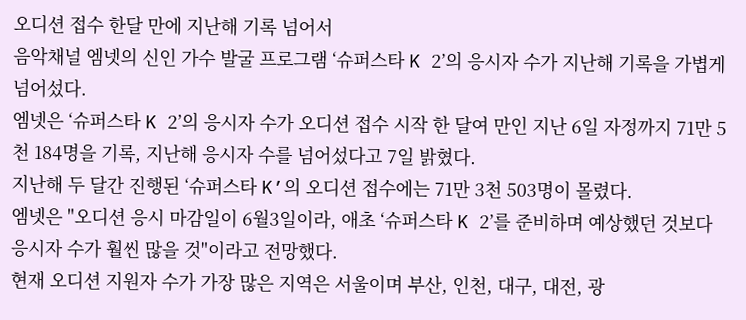오디션 접수 한달 만에 지난해 기록 넘어서
음악채널 엠넷의 신인 가수 발굴 프로그램 ‘슈퍼스타 K 2’의 응시자 수가 지난해 기록을 가볍게 넘어섰다.
엠넷은 ‘슈퍼스타 K 2’의 응시자 수가 오디션 접수 시작 한 달여 만인 지난 6일 자정까지 71만 5천 184명을 기록, 지난해 응시자 수를 넘어섰다고 7일 밝혔다.
지난해 두 달간 진행된 ‘슈퍼스타 K’의 오디션 접수에는 71만 3천 503명이 몰렸다.
엠넷은 "오디션 응시 마감일이 6월3일이라, 애초 ‘슈퍼스타 K 2’를 준비하며 예상했던 것보다 응시자 수가 훨씬 많을 것"이라고 전망했다.
현재 오디션 지원자 수가 가장 많은 지역은 서울이며 부산, 인천, 대구, 대전, 광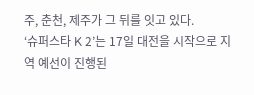주, 춘천, 제주가 그 뒤를 잇고 있다.
‘슈퍼스타 K 2’는 17일 대전을 시작으로 지역 예선이 진행된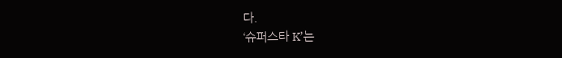다.
‘슈퍼스타 K’는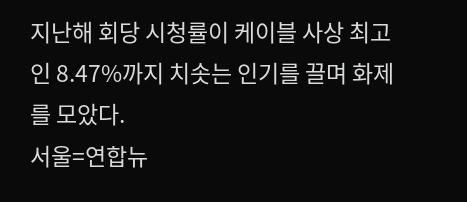지난해 회당 시청률이 케이블 사상 최고인 8.47%까지 치솟는 인기를 끌며 화제를 모았다.
서울=연합뉴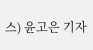스) 윤고은 기자